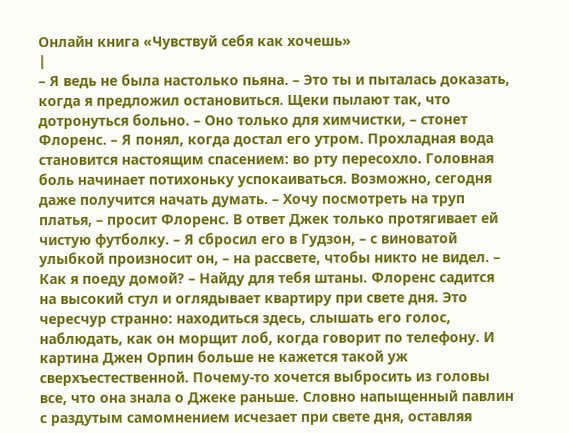Онлайн книга «Чувствуй себя как хочешь»
|
– Я ведь не была настолько пьяна. – Это ты и пыталась доказать, когда я предложил остановиться. Щеки пылают так, что дотронуться больно. – Оно только для химчистки, – стонет Флоренс. – Я понял, когда достал его утром. Прохладная вода становится настоящим спасением: во рту пересохло. Головная боль начинает потихоньку успокаиваться. Возможно, сегодня даже получится начать думать. – Хочу посмотреть на труп платья, – просит Флоренс. В ответ Джек только протягивает ей чистую футболку. – Я сбросил его в Гудзон, – с виноватой улыбкой произносит он, – на рассвете, чтобы никто не видел. – Как я поеду домой? – Найду для тебя штаны. Флоренс садится на высокий стул и оглядывает квартиру при свете дня. Это чересчур странно: находиться здесь, слышать его голос, наблюдать, как он морщит лоб, когда говорит по телефону. И картина Джен Орпин больше не кажется такой уж сверхъестественной. Почему-то хочется выбросить из головы все, что она знала о Джеке раньше. Словно напыщенный павлин с раздутым самомнением исчезает при свете дня, оставляя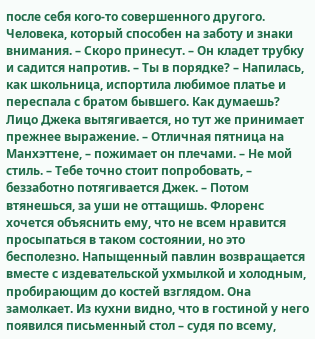после себя кого-то совершенного другого. Человека, который способен на заботу и знаки внимания. – Скоро принесут. – Он кладет трубку и садится напротив. – Ты в порядке? – Напилась, как школьница, испортила любимое платье и переспала с братом бывшего. Как думаешь? Лицо Джека вытягивается, но тут же принимает прежнее выражение. – Отличная пятница на Манхэттене, – пожимает он плечами. – Не мой стиль. – Тебе точно стоит попробовать, – беззаботно потягивается Джек. – Потом втянешься, за уши не оттащишь. Флоренс хочется объяснить ему, что не всем нравится просыпаться в таком состоянии, но это бесполезно. Напыщенный павлин возвращается вместе с издевательской ухмылкой и холодным, пробирающим до костей взглядом. Она замолкает. Из кухни видно, что в гостиной у него появился письменный стол – судя по всему,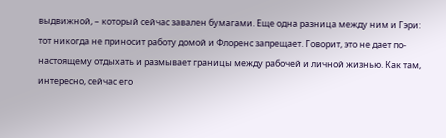выдвижной, – который сейчас завален бумагами. Еще одна разница между ним и Гэри: тот никогда не приносит работу домой и Флоренс запрещает. Говорит, это не дает по-настоящему отдыхать и размывает границы между рабочей и личной жизнью. Как там, интересно, сейчас его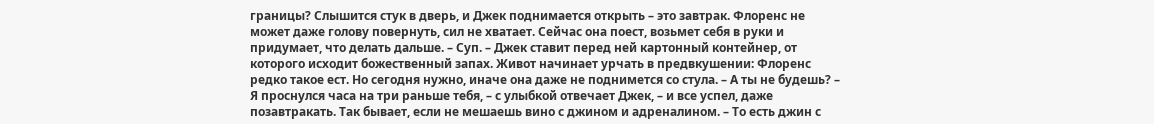границы? Слышится стук в дверь, и Джек поднимается открыть – это завтрак. Флоренс не может даже голову повернуть, сил не хватает. Сейчас она поест, возьмет себя в руки и придумает, что делать дальше. – Суп. – Джек ставит перед ней картонный контейнер, от которого исходит божественный запах. Живот начинает урчать в предвкушении: Флоренс редко такое ест. Но сегодня нужно, иначе она даже не поднимется со стула. – А ты не будешь? – Я проснулся часа на три раньше тебя, – с улыбкой отвечает Джек, – и все успел, даже позавтракать. Так бывает, если не мешаешь вино с джином и адреналином. – То есть джин с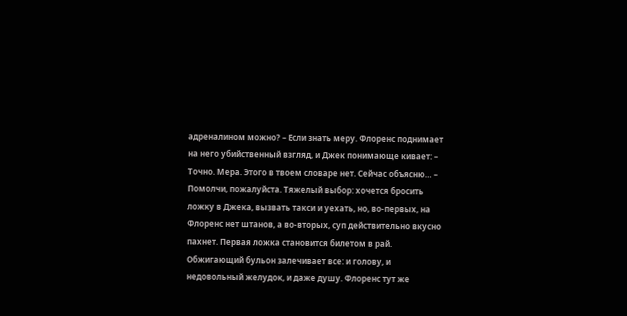адреналином можно? – Если знать меру. Флоренс поднимает на него убийственный взгляд, и Джек понимающе кивает: – Точно. Мера. Этого в твоем словаре нет. Сейчас объясню… – Помолчи, пожалуйста. Тяжелый выбор: хочется бросить ложку в Джека, вызвать такси и уехать, но, во-первых, на Флоренс нет штанов, а во-вторых, суп действительно вкусно пахнет. Первая ложка становится билетом в рай. Обжигающий бульон залечивает все: и голову, и недовольный желудок, и даже душу. Флоренс тут же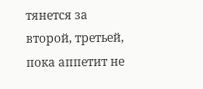тянется за второй, третьей, пока аппетит не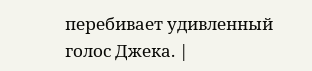перебивает удивленный голос Джека. |